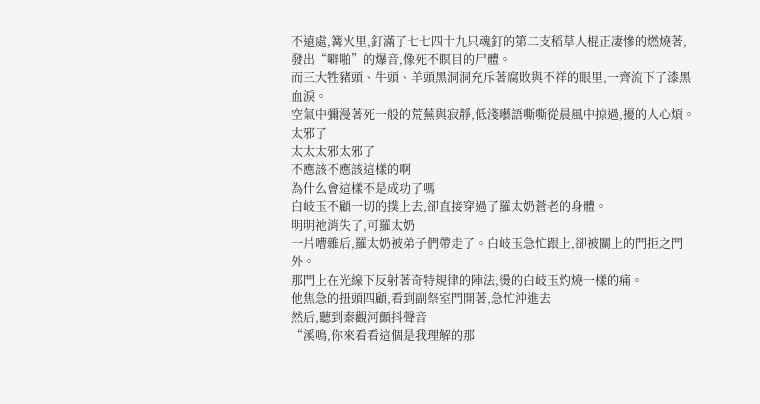不遠處,篝火里,釘滿了七七四十九只魂釘的第二支稻草人棍正凄慘的燃燒著,發出“噼啪”的爆音,像死不瞑目的尸體。
而三大牲豬頭、牛頭、羊頭黑洞洞充斥著腐敗與不祥的眼里,一齊流下了漆黑血淚。
空氣中彌漫著死一般的荒蕪與寂靜,低淺囈語嘶嘶從晨風中掠過,擾的人心煩。
太邪了
太太太邪太邪了
不應該不應該這樣的啊
為什么會這樣不是成功了嗎
白岐玉不顧一切的撲上去,卻直接穿過了羅太奶蒼老的身體。
明明祂消失了,可羅太奶
一片嘈雜后,羅太奶被弟子們帶走了。白岐玉急忙跟上,卻被關上的門拒之門外。
那門上在光線下反射著奇特規律的陣法,燙的白岐玉灼燒一樣的痛。
他焦急的扭頭四顧,看到副祭室門開著,急忙沖進去
然后,聽到秦觀河顫抖聲音
“溪鳴,你來看看這個是我理解的那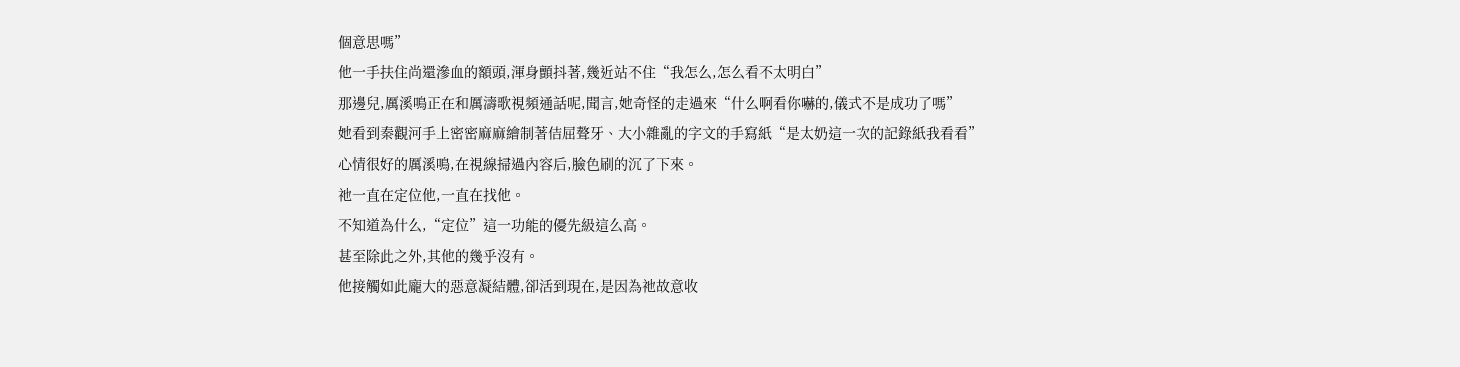個意思嗎”
他一手扶住尚還滲血的額頭,渾身顫抖著,幾近站不住“我怎么,怎么看不太明白”
那邊兒,厲溪鳴正在和厲濤歌視頻通話呢,聞言,她奇怪的走過來“什么啊看你嚇的,儀式不是成功了嗎”
她看到秦觀河手上密密麻麻繪制著佶屈聱牙、大小雜亂的字文的手寫紙“是太奶這一次的記錄紙我看看”
心情很好的厲溪鳴,在視線掃過內容后,臉色刷的沉了下來。
祂一直在定位他,一直在找他。
不知道為什么,“定位”這一功能的優先級這么高。
甚至除此之外,其他的幾乎沒有。
他接觸如此龐大的惡意凝結體,卻活到現在,是因為祂故意收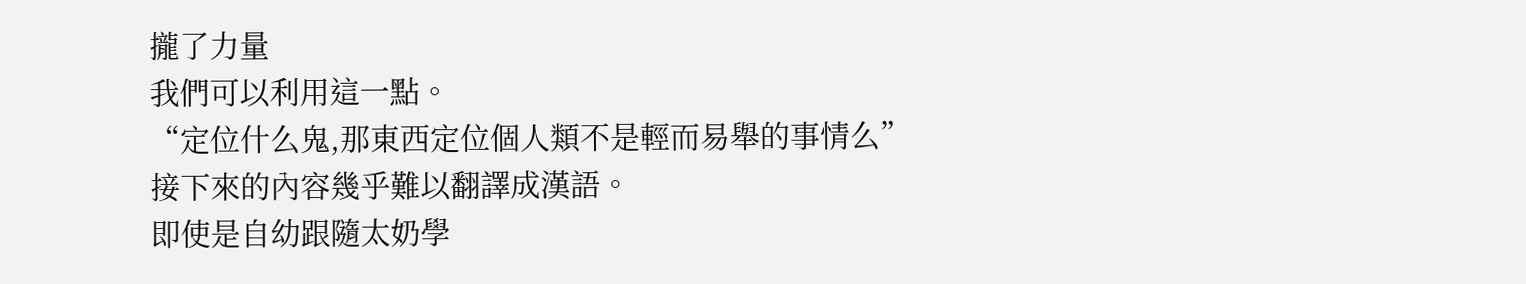攏了力量
我們可以利用這一點。
“定位什么鬼,那東西定位個人類不是輕而易舉的事情么”
接下來的內容幾乎難以翻譯成漢語。
即使是自幼跟隨太奶學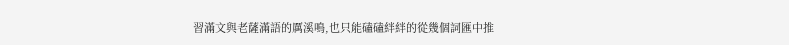習滿文與老薩滿語的厲溪鳴,也只能磕磕絆絆的從幾個詞匯中推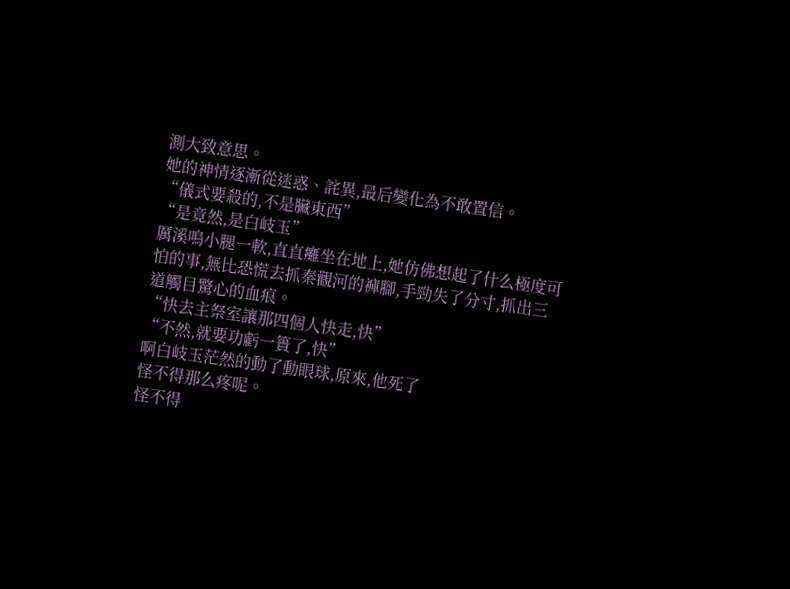測大致意思。
她的神情逐漸從迷惑、詫異,最后變化為不敢置信。
“儀式要殺的,不是臟東西”
“是竟然,是白岐玉”
厲溪鳴小腿一軟,直直癱坐在地上,她仿佛想起了什么極度可怕的事,無比恐慌去抓秦觀河的褲腳,手勁失了分寸,抓出三道觸目驚心的血痕。
“快去主祭室讓那四個人快走,快”
“不然,就要功虧一簣了,快”
啊白岐玉茫然的動了動眼球,原來,他死了
怪不得那么疼呢。
怪不得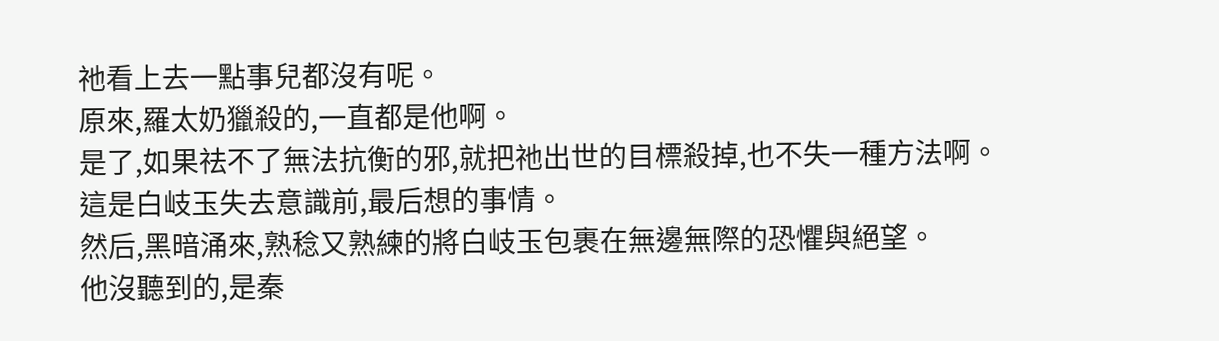祂看上去一點事兒都沒有呢。
原來,羅太奶獵殺的,一直都是他啊。
是了,如果祛不了無法抗衡的邪,就把祂出世的目標殺掉,也不失一種方法啊。
這是白岐玉失去意識前,最后想的事情。
然后,黑暗涌來,熟稔又熟練的將白岐玉包裹在無邊無際的恐懼與絕望。
他沒聽到的,是秦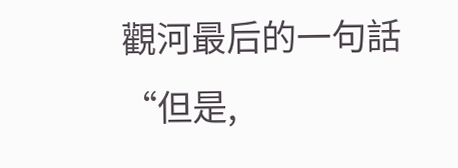觀河最后的一句話“但是,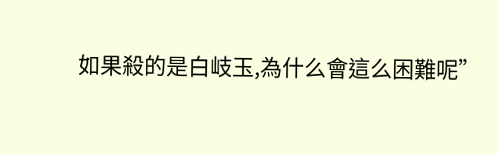如果殺的是白岐玉,為什么會這么困難呢”